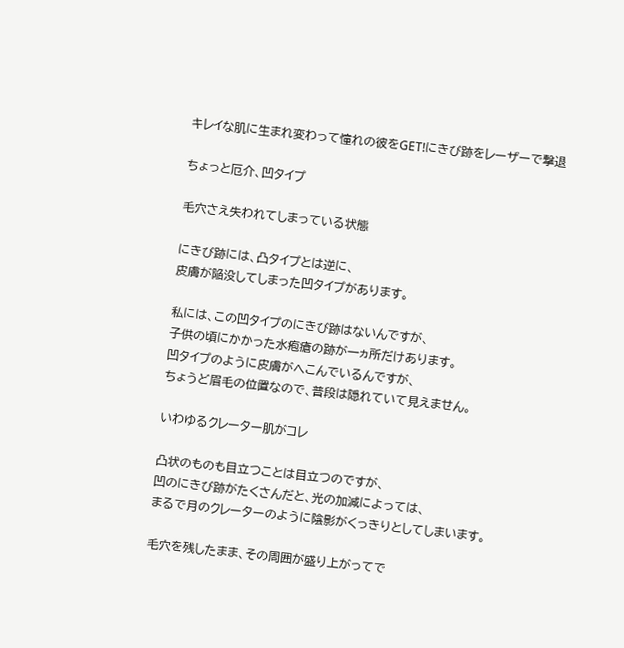キレイな肌に生まれ変わって憧れの彼をGET!にきび跡をレーザーで撃退

ちょっと厄介、凹タイプ

毛穴さえ失われてしまっている状態

にきび跡には、凸タイプとは逆に、
皮膚が陥没してしまった凹タイプがあります。

私には、この凹タイプのにきび跡はないんですが、
子供の頃にかかった水疱瘡の跡が一ヵ所だけあります。
凹タイプのように皮膚がへこんでいるんですが、
ちょうど眉毛の位置なので、普段は隠れていて見えません。

いわゆるクレーター肌がコレ

凸状のものも目立つことは目立つのですが、
凹のにきび跡がたくさんだと、光の加減によっては、
まるで月のクレーターのように陰影がくっきりとしてしまいます。

毛穴を残したまま、その周囲が盛り上がってで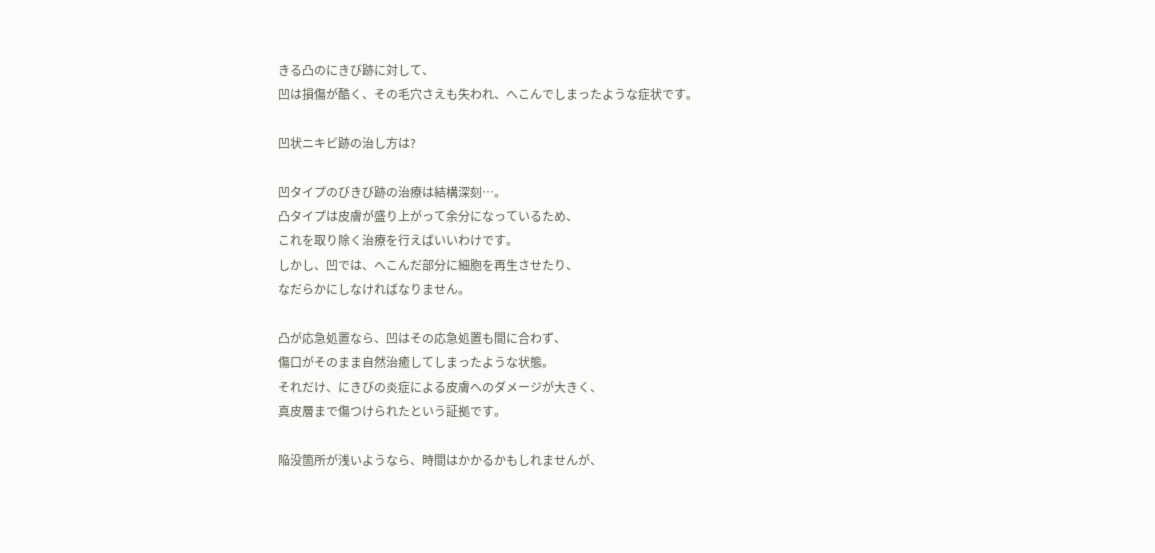きる凸のにきび跡に対して、
凹は損傷が酷く、その毛穴さえも失われ、へこんでしまったような症状です。

凹状ニキビ跡の治し方は?

凹タイプのびきび跡の治療は結構深刻…。
凸タイプは皮膚が盛り上がって余分になっているため、
これを取り除く治療を行えばいいわけです。
しかし、凹では、へこんだ部分に細胞を再生させたり、
なだらかにしなければなりません。

凸が応急処置なら、凹はその応急処置も間に合わず、
傷口がそのまま自然治癒してしまったような状態。
それだけ、にきびの炎症による皮膚へのダメージが大きく、
真皮層まで傷つけられたという証拠です。

陥没箇所が浅いようなら、時間はかかるかもしれませんが、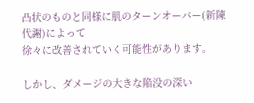凸状のものと同様に肌のターンオーバー(新陳代謝)によって
徐々に改善されていく可能性があります。

しかし、ダメージの大きな陥没の深い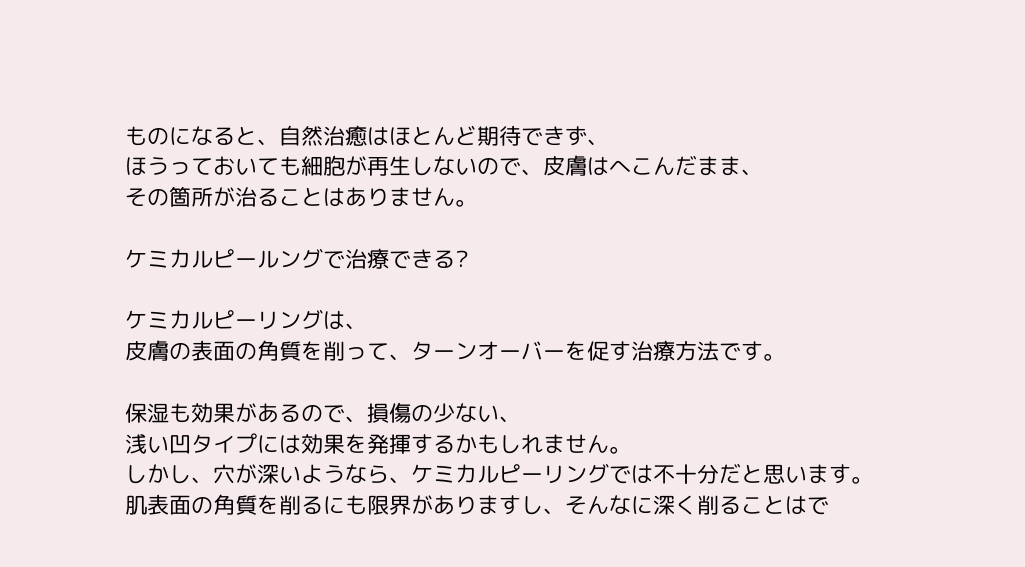ものになると、自然治癒はほとんど期待できず、
ほうっておいても細胞が再生しないので、皮膚はへこんだまま、
その箇所が治ることはありません。

ケミカルピールングで治療できる?

ケミカルピーリングは、
皮膚の表面の角質を削って、ターンオーバーを促す治療方法です。

保湿も効果があるので、損傷の少ない、
浅い凹タイプには効果を発揮するかもしれません。
しかし、穴が深いようなら、ケミカルピーリングでは不十分だと思います。
肌表面の角質を削るにも限界がありますし、そんなに深く削ることはで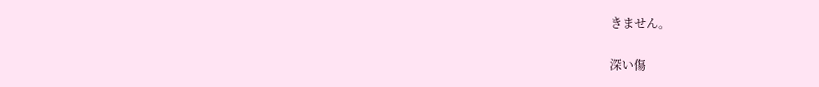きません。

深い傷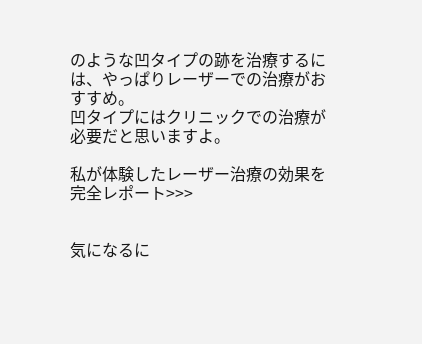のような凹タイプの跡を治療するには、やっぱりレーザーでの治療がおすすめ。
凹タイプにはクリニックでの治療が必要だと思いますよ。

私が体験したレーザー治療の効果を完全レポート>>>


気になるに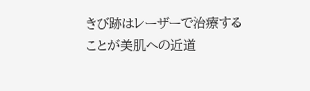きび跡はレーザーで治療することが美肌への近道